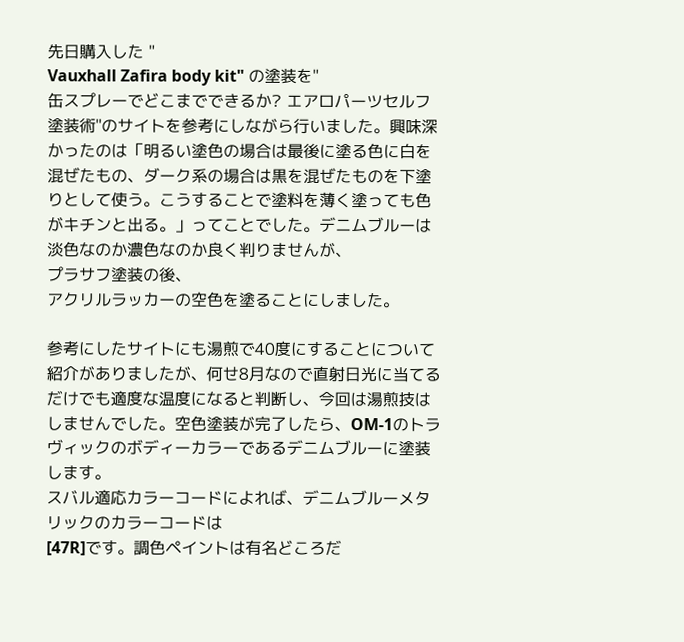先日購入した "
Vauxhall Zafira body kit" の塗装を"
缶スプレーでどこまでできるか? エアロパーツセルフ塗装術"のサイトを参考にしながら行いました。興味深かったのは「明るい塗色の場合は最後に塗る色に白を混ぜたもの、ダーク系の場合は黒を混ぜたものを下塗りとして使う。こうすることで塗料を薄く塗っても色がキチンと出る。」ってことでした。デニムブルーは淡色なのか濃色なのか良く判りませんが、
プラサフ塗装の後、
アクリルラッカーの空色を塗ることにしました。

参考にしたサイトにも湯煎で40度にすることについて紹介がありましたが、何せ8月なので直射日光に当てるだけでも適度な温度になると判断し、今回は湯煎技はしませんでした。空色塗装が完了したら、OM-1のトラヴィックのボディーカラーであるデニムブルーに塗装します。
スバル適応カラーコードによれば、デニムブルーメタリックのカラーコードは
[47R]です。調色ペイントは有名どころだ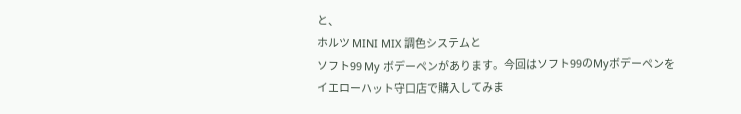と、
ホルツ MINI MIX 調色システムと
ソフト99 My ボデーペンがあります。今回はソフト99のMyボデーペンを
イエローハット守口店で購入してみま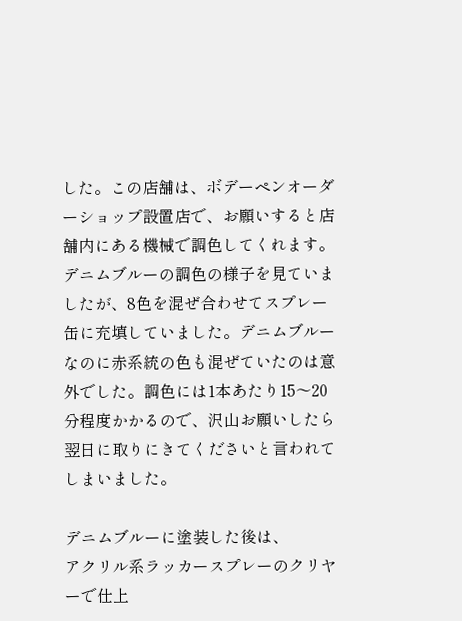した。この店舗は、ボデーペンオーダーショップ設置店で、お願いすると店舗内にある機械で調色してくれます。デニムブルーの調色の様子を見ていましたが、8色を混ぜ合わせてスプレー缶に充填していました。デニムブルーなのに赤系統の色も混ぜていたのは意外でした。調色には1本あたり15〜20分程度かかるので、沢山お願いしたら翌日に取りにきてくださいと言われてしまいました。

デニムブルーに塗装した後は、
アクリル系ラッカースプレーのクリヤーで仕上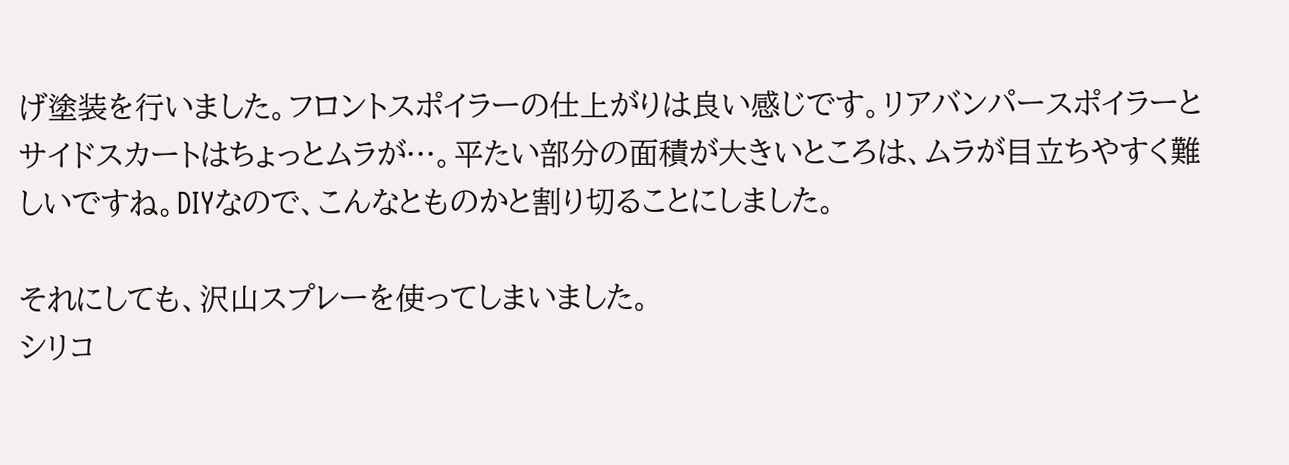げ塗装を行いました。フロントスポイラーの仕上がりは良い感じです。リアバンパースポイラーとサイドスカートはちょっとムラが…。平たい部分の面積が大きいところは、ムラが目立ちやすく難しいですね。DIYなので、こんなとものかと割り切ることにしました。

それにしても、沢山スプレーを使ってしまいました。
シリコ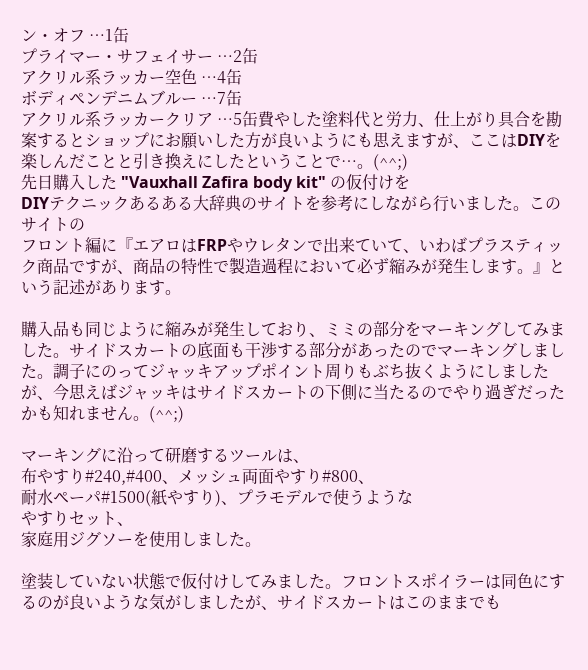ン・オフ …1缶
プライマー・サフェイサー …2缶
アクリル系ラッカー空色 …4缶
ボディペンデニムブルー …7缶
アクリル系ラッカークリア …5缶費やした塗料代と労力、仕上がり具合を勘案するとショップにお願いした方が良いようにも思えますが、ここはDIYを楽しんだことと引き換えにしたということで…。(^^;)
先日購入した "Vauxhall Zafira body kit" の仮付けを
DIYテクニックあるある大辞典のサイトを参考にしながら行いました。このサイトの
フロント編に『エアロはFRPやウレタンで出来ていて、いわばプラスティック商品ですが、商品の特性で製造過程において必ず縮みが発生します。』という記述があります。

購入品も同じように縮みが発生しており、ミミの部分をマーキングしてみました。サイドスカートの底面も干渉する部分があったのでマーキングしました。調子にのってジャッキアップポイント周りもぶち抜くようにしましたが、今思えばジャッキはサイドスカートの下側に当たるのでやり過ぎだったかも知れません。(^^;)

マーキングに沿って研磨するツールは、
布やすり#240,#400、メッシュ両面やすり#800、
耐水ペーパ#1500(紙やすり)、プラモデルで使うような
やすりセット、
家庭用ジグソーを使用しました。

塗装していない状態で仮付けしてみました。フロントスポイラーは同色にするのが良いような気がしましたが、サイドスカートはこのままでも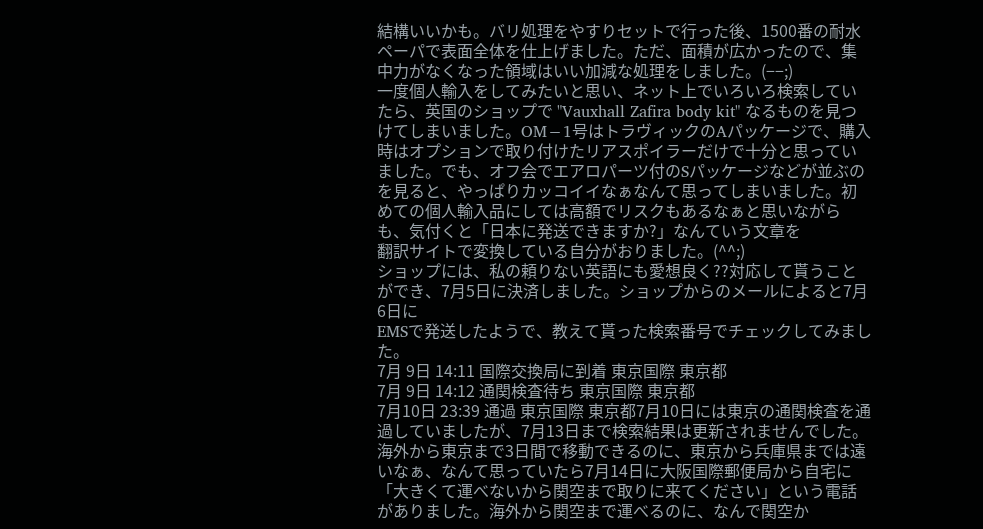結構いいかも。バリ処理をやすりセットで行った後、1500番の耐水ペーパで表面全体を仕上げました。ただ、面積が広かったので、集中力がなくなった領域はいい加減な処理をしました。(−−;)
一度個人輸入をしてみたいと思い、ネット上でいろいろ検索していたら、英国のショップで "Vauxhall Zafira body kit" なるものを見つけてしまいました。OM−1号はトラヴィックのAパッケージで、購入時はオプションで取り付けたリアスポイラーだけで十分と思っていました。でも、オフ会でエアロパーツ付のSパッケージなどが並ぶのを見ると、やっぱりカッコイイなぁなんて思ってしまいました。初めての個人輸入品にしては高額でリスクもあるなぁと思いながらも、気付くと「日本に発送できますか?」なんていう文章を
翻訳サイトで変換している自分がおりました。(^^;)
ショップには、私の頼りない英語にも愛想良く??対応して貰うことができ、7月5日に決済しました。ショップからのメールによると7月6日に
EMSで発送したようで、教えて貰った検索番号でチェックしてみました。
7月 9日 14:11 国際交換局に到着 東京国際 東京都
7月 9日 14:12 通関検査待ち 東京国際 東京都
7月10日 23:39 通過 東京国際 東京都7月10日には東京の通関検査を通過していましたが、7月13日まで検索結果は更新されませんでした。海外から東京まで3日間で移動できるのに、東京から兵庫県までは遠いなぁ、なんて思っていたら7月14日に大阪国際郵便局から自宅に「大きくて運べないから関空まで取りに来てください」という電話がありました。海外から関空まで運べるのに、なんで関空か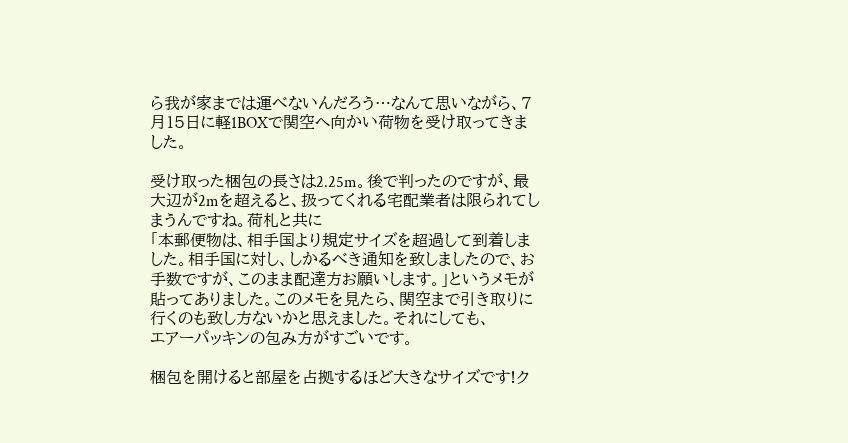ら我が家までは運べないんだろう…なんて思いながら、7月15日に軽1BOXで関空へ向かい荷物を受け取ってきました。

受け取った梱包の長さは2.25m。後で判ったのですが、最大辺が2mを超えると、扱ってくれる宅配業者は限られてしまうんですね。荷札と共に
「本郵便物は、相手国より規定サイズを超過して到着しました。相手国に対し、しかるべき通知を致しましたので、お手数ですが、このまま配達方お願いします。」というメモが貼ってありました。このメモを見たら、関空まで引き取りに行くのも致し方ないかと思えました。それにしても、
エアーパッキンの包み方がすごいです。

梱包を開けると部屋を占拠するほど大きなサイズです!ク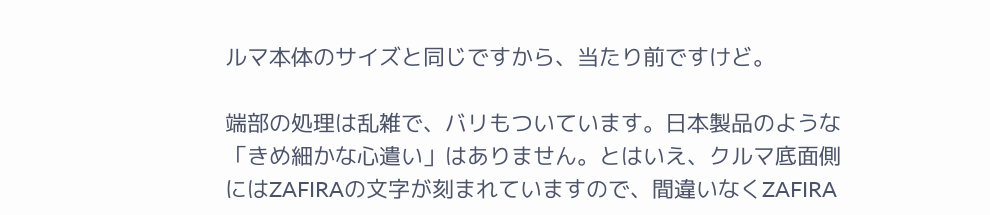ルマ本体のサイズと同じですから、当たり前ですけど。

端部の処理は乱雑で、バリもついています。日本製品のような「きめ細かな心遣い」はありません。とはいえ、クルマ底面側にはZAFIRAの文字が刻まれていますので、間違いなくZAFIRA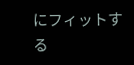にフィットする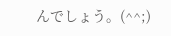んでしょう。(^^;)